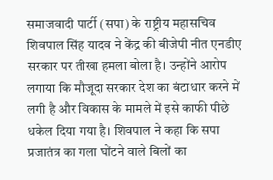समाजवादी पार्टी (सपा) के राष्ट्रीय महासचिव शिवपाल सिंह यादव ने केंद्र की बीजेपी नीत एनडीए सरकार पर तीखा हमला बोला है। उन्होंने आरोप लगाया कि मौजूदा सरकार देश का बंटाधार करने में लगी है और विकास के मामले में इसे काफी पीछे धकेल दिया गया है। शिवपाल ने कहा कि सपा प्रजातंत्र का गला घोंटने वाले बिलों का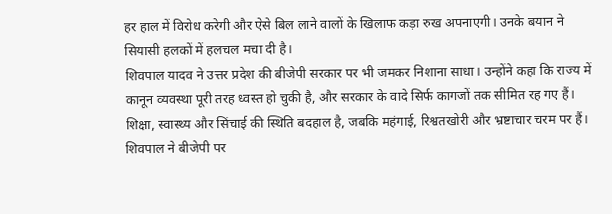हर हाल में विरोध करेगी और ऐसे बिल लाने वालों के खिलाफ कड़ा रुख अपनाएगी। उनके बयान ने सियासी हलकों में हलचल मचा दी है।
शिवपाल यादव ने उत्तर प्रदेश की बीजेपी सरकार पर भी जमकर निशाना साधा। उन्होंने कहा कि राज्य में कानून व्यवस्था पूरी तरह ध्वस्त हो चुकी है, और सरकार के वादे सिर्फ कागजों तक सीमित रह गए हैं। शिक्षा, स्वास्थ्य और सिंचाई की स्थिति बदहाल है, जबकि महंगाई, रिश्वतखोरी और भ्रष्टाचार चरम पर हैं। शिवपाल ने बीजेपी पर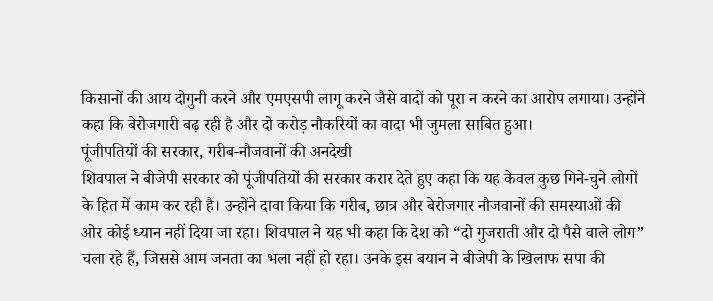किसानों की आय दोगुनी करने और एमएसपी लागू करने जैसे वादों को पूरा न करने का आरोप लगाया। उन्होंने कहा कि बेरोजगारी बढ़ रही है और दो करोड़ नौकरियों का वादा भी जुमला साबित हुआ।
पूंजीपतियों की सरकार, गरीब-नौजवानों की अनदेखी
शिवपाल ने बीजेपी सरकार को पूंजीपतियों की सरकार करार देते हुए कहा कि यह केवल कुछ गिने-चुने लोगों के हित में काम कर रही है। उन्होंने दावा किया कि गरीब, छात्र और बेरोजगार नौजवानों की समस्याओं की ओर कोई ध्यान नहीं दिया जा रहा। शिवपाल ने यह भी कहा कि देश को “दो गुजराती और दो पैसे वाले लोग” चला रहे हैं, जिससे आम जनता का भला नहीं हो रहा। उनके इस बयान ने बीजेपी के खिलाफ सपा की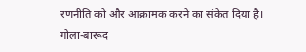रणनीति को और आक्रामक करने का संकेत दिया है।
गोला-बारूद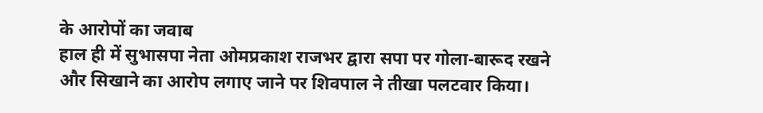के आरोपों का जवाब
हाल ही में सुभासपा नेता ओमप्रकाश राजभर द्वारा सपा पर गोला-बारूद रखने और सिखाने का आरोप लगाए जाने पर शिवपाल ने तीखा पलटवार किया।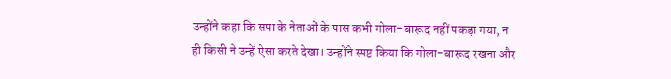उन्होंने कहा कि सपा के नेताओं के पास कभी गोला-बारूद नहीं पकड़ा गया, न ही किसी ने उन्हें ऐसा करते देखा। उन्होंने स्पष्ट किया कि गोला-बारूद रखना और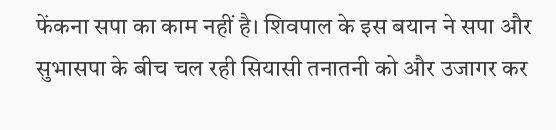फेंकना सपा का काम नहीं है। शिवपाल के इस बयान ने सपा और सुभासपा के बीच चल रही सियासी तनातनी को और उजागर कर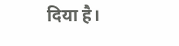दिया है।